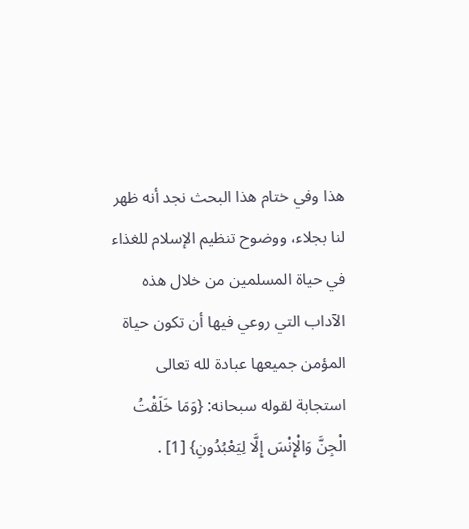هذا وفي ختام هذا البحث نجد أنه ظهر لنا بجلاء، ووضوح تنظيم الإسلام للغذاء في حياة المسلمين من خلال هذه الآداب التي روعي فيها أن تكون حياة المؤمن جميعها عبادة لله تعالى استجابة لقوله سبحانه: {وَمَا خَلَقْتُ الْجِنَّ وَالْإِنْسَ إِلَّا لِيَعْبُدُونِ} [1] .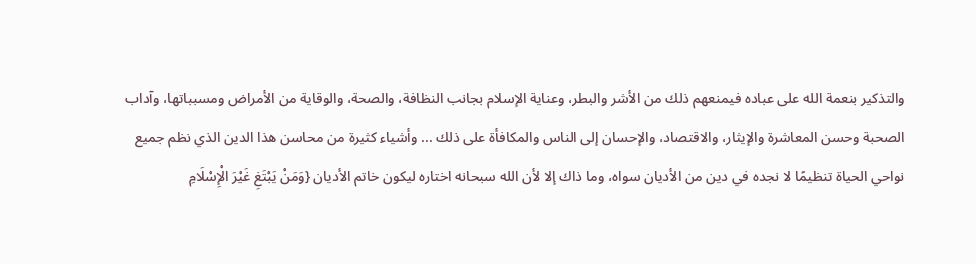والتذكير بنعمة الله على عباده فيمنعهم ذلك من الأشر والبطر، وعناية الإسلام بجانب النظافة، والصحة، والوقاية من الأمراض ومسبباتها، وآداب الصحبة وحسن المعاشرة والإيثار، والاقتصاد، والإحسان إلى الناس والمكافأة على ذلك ... وأشياء كثيرة من محاسن هذا الدين الذي نظم جميع نواحي الحياة تنظيمًا لا نجده في دين من الأديان سواه، وما ذاك إلا لأن الله سبحانه اختاره ليكون خاتم الأديان {وَمَنْ يَبْتَغِ غَيْرَ الْإِسْلَامِ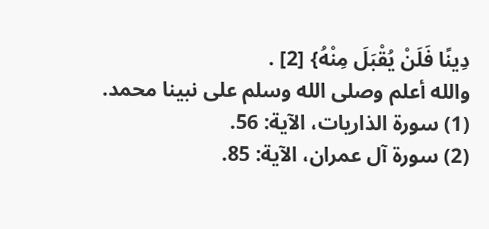دِينًا فَلَنْ يُقْبَلَ مِنْهُ} [2] .
والله أعلم وصلى الله وسلم على نبينا محمد.
(1) سورة الذاريات، الآية: 56.
(2) سورة آل عمران، الآية: 85.